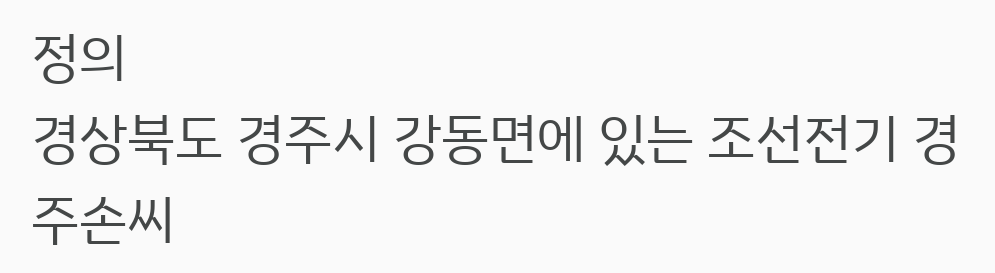정의
경상북도 경주시 강동면에 있는 조선전기 경주손씨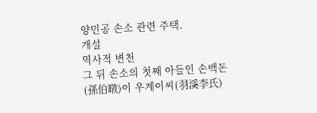양민공 손소 관련 주택.
개설
역사적 변천
그 뒤 손소의 첫째 아들인 손백돈(孫伯暾)이 우계이씨(羽溪李氏)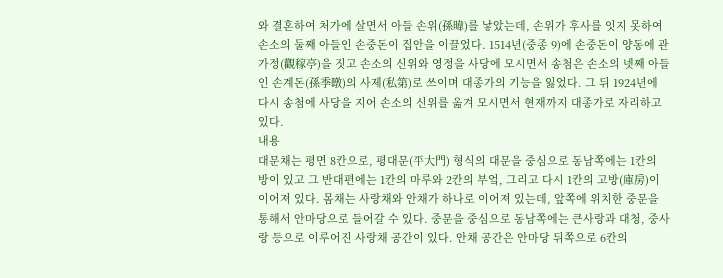와 결혼하여 처가에 살면서 아들 손위(孫暐)를 낳았는데, 손위가 후사를 잇지 못하여 손소의 둘째 아들인 손중돈이 집안을 이끌었다. 1514년(중종 9)에 손중돈이 양동에 관가정(觀稼亭)을 짓고 손소의 신위와 영정을 사당에 모시면서 송첨은 손소의 넷째 아들인 손계돈(孫季暾)의 사제(私第)로 쓰이며 대종가의 기능을 잃었다. 그 뒤 1924년에 다시 송첨에 사당을 지어 손소의 신위를 옮겨 모시면서 현재까지 대종가로 자리하고 있다.
내용
대문채는 평면 8칸으로, 평대문(平大門) 형식의 대문을 중심으로 동남쪽에는 1칸의 방이 있고 그 반대편에는 1칸의 마루와 2칸의 부엌, 그리고 다시 1칸의 고방(庫房)이 이어져 있다. 몸채는 사랑채와 안채가 하나로 이어져 있는데, 앞쪽에 위치한 중문을 통해서 안마당으로 들어갈 수 있다. 중문을 중심으로 동남쪽에는 큰사랑과 대청, 중사랑 등으로 이루어진 사랑채 공간이 있다. 안채 공간은 안마당 뒤쪽으로 6칸의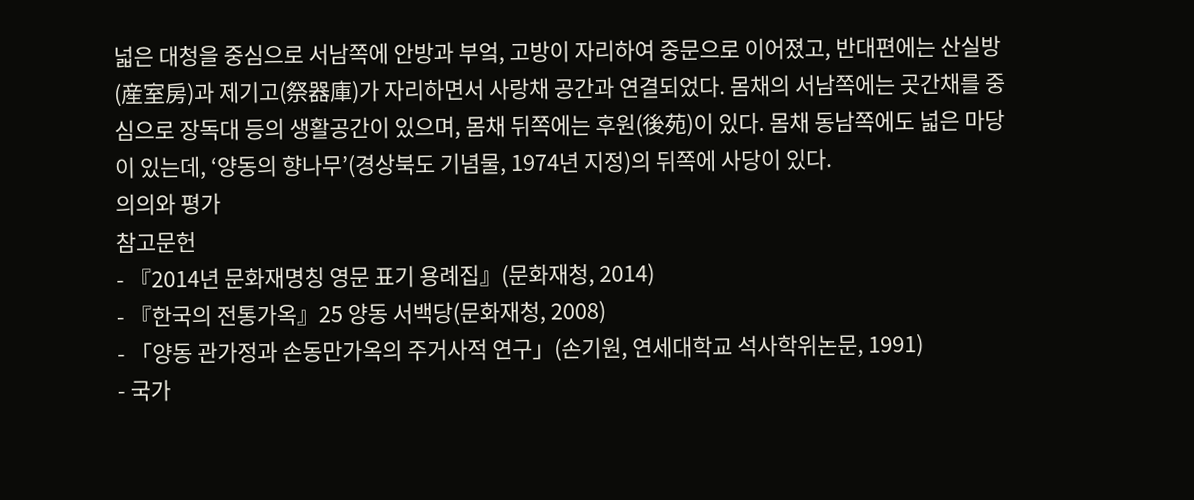넓은 대청을 중심으로 서남쪽에 안방과 부엌, 고방이 자리하여 중문으로 이어졌고, 반대편에는 산실방(産室房)과 제기고(祭器庫)가 자리하면서 사랑채 공간과 연결되었다. 몸채의 서남쪽에는 곳간채를 중심으로 장독대 등의 생활공간이 있으며, 몸채 뒤쪽에는 후원(後苑)이 있다. 몸채 동남쪽에도 넓은 마당이 있는데, ‘양동의 향나무’(경상북도 기념물, 1974년 지정)의 뒤쪽에 사당이 있다.
의의와 평가
참고문헌
- 『2014년 문화재명칭 영문 표기 용례집』(문화재청, 2014)
- 『한국의 전통가옥』25 양동 서백당(문화재청, 2008)
- 「양동 관가정과 손동만가옥의 주거사적 연구」(손기원, 연세대학교 석사학위논문, 1991)
- 국가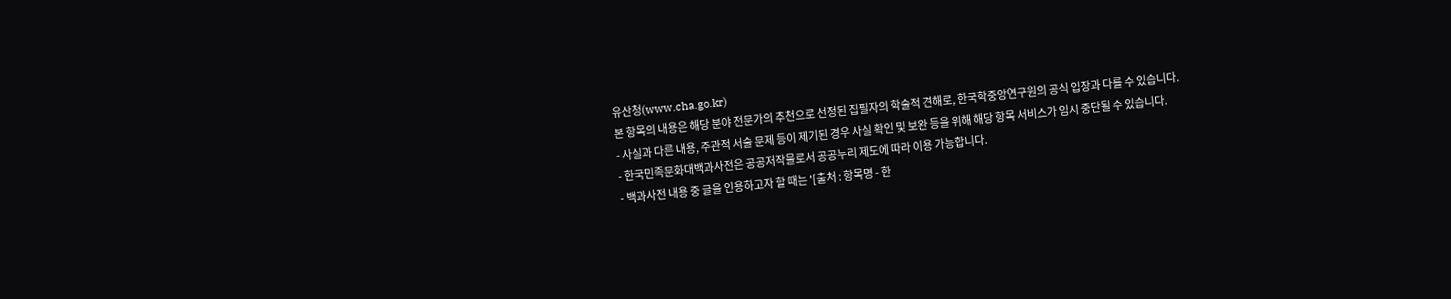유산청(www.cha.go.kr)
본 항목의 내용은 해당 분야 전문가의 추천으로 선정된 집필자의 학술적 견해로, 한국학중앙연구원의 공식 입장과 다를 수 있습니다.
- 사실과 다른 내용, 주관적 서술 문제 등이 제기된 경우 사실 확인 및 보완 등을 위해 해당 항목 서비스가 임시 중단될 수 있습니다.
- 한국민족문화대백과사전은 공공저작물로서 공공누리 제도에 따라 이용 가능합니다.
- 백과사전 내용 중 글을 인용하고자 할 때는 '[출처 : 항목명 - 한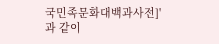국민족문화대백과사전]'과 같이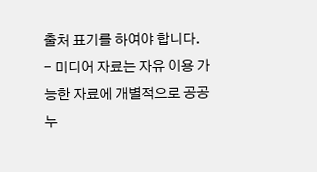출처 표기를 하여야 합니다.
- 미디어 자료는 자유 이용 가능한 자료에 개별적으로 공공누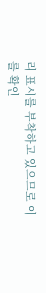리 표시를 부착하고 있으므로 이를 확인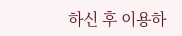하신 후 이용하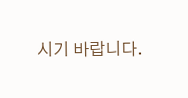시기 바랍니다.